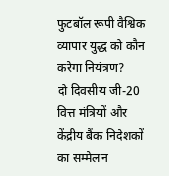फुटबॉल रूपी वैश्विक व्यापार युद्ध को कौन करेगा नियंत्रण?
दो दिवसीय जी-20 वित्त मंत्रियों और केंद्रीय बैंक निदेशकों का सम्मेलन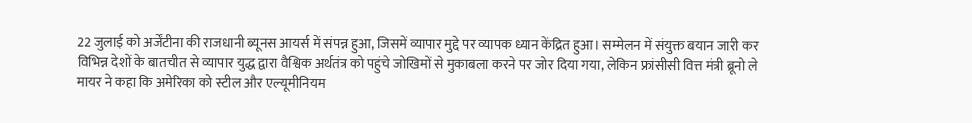22 जुलाई को अर्जेंटीना की राजधानी ब्यूनस आयर्स में संपन्न हुआ, जिसमें व्यापार मुद्दे पर व्यापक ध्यान केंद्रित हुआ। सम्मेलन में संयुक्त बयान जारी कर विभिन्न देशों के बातचीत से व्यापार युद्ध द्वारा वैश्विक अर्थतंत्र को पहुंचे जोखिमों से मुकाबला करने पर जोर दिया गया, लेकिन फ्रांसीसी वित्त मंत्री ब्रूनो ले मायर ने कहा कि अमेरिका को स्टील और एल्यूमीनियम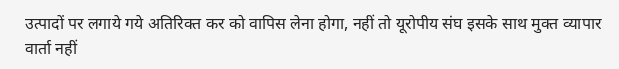उत्पादों पर लगाये गये अतिरिक्त कर को वापिस लेना होगा, नहीं तो यूरोपीय संघ इसके साथ मुक्त व्यापार वार्ता नहीं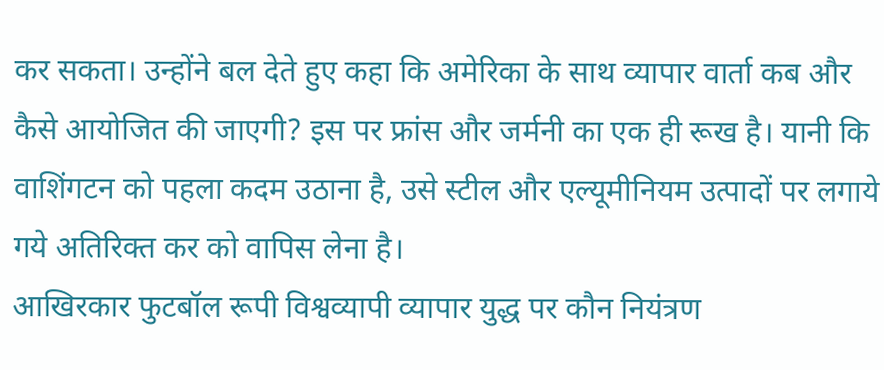कर सकता। उन्होंने बल देते हुए कहा कि अमेरिका के साथ व्यापार वार्ता कब और कैसे आयोजित की जाएगी? इस पर फ्रांस और जर्मनी का एक ही रूख है। यानी कि वाशिंगटन को पहला कदम उठाना है, उसे स्टील और एल्यूमीनियम उत्पादों पर लगाये गये अतिरिक्त कर को वापिस लेना है।
आखिरकार फुटबॉल रूपी विश्वव्यापी व्यापार युद्ध पर कौन नियंत्रण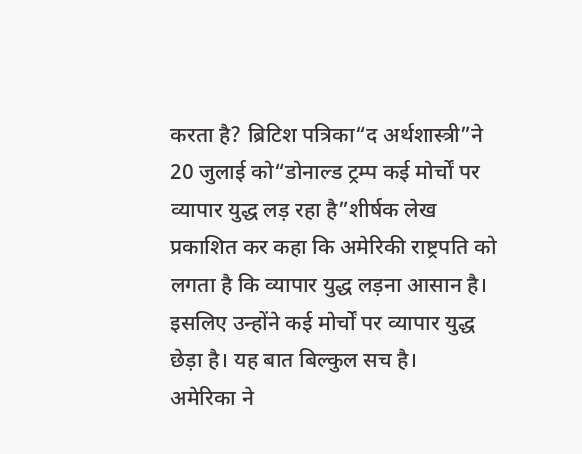करता है? ब्रिटिश पत्रिका“द अर्थशास्त्री”ने 20 जुलाई को“डोनाल्ड ट्रम्प कई मोर्चों पर व्यापार युद्ध लड़ रहा है”शीर्षक लेख प्रकाशित कर कहा कि अमेरिकी राष्ट्रपति को लगता है कि व्यापार युद्ध लड़ना आसान है। इसलिए उन्होंने कई मोर्चों पर व्यापार युद्ध छेड़ा है। यह बात बिल्कुल सच है।
अमेरिका ने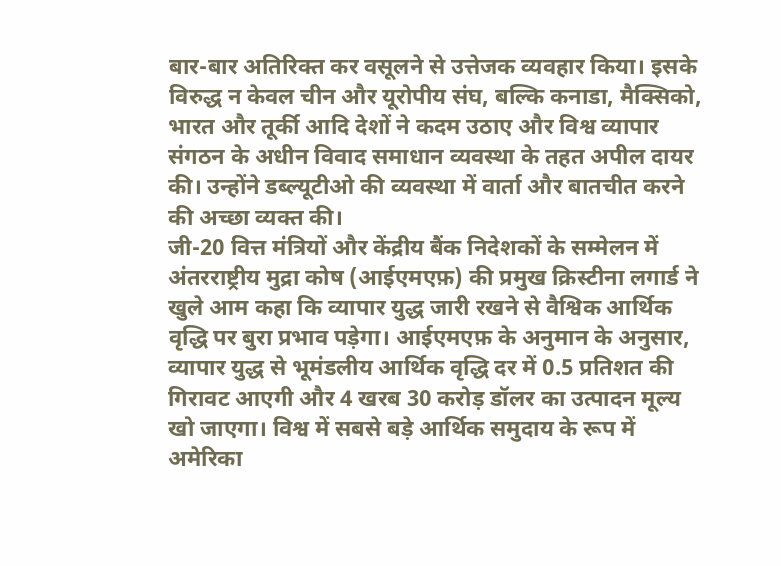बार-बार अतिरिक्त कर वसूलने से उत्तेजक व्यवहार किया। इसके विरुद्ध न केवल चीन और यूरोपीय संघ, बल्कि कनाडा, मैक्सिको, भारत और तूर्की आदि देशों ने कदम उठाए और विश्व व्यापार संगठन के अधीन विवाद समाधान व्यवस्था के तहत अपील दायर की। उन्होंने डब्ल्यूटीओ की व्यवस्था में वार्ता और बातचीत करने की अच्छा व्यक्त की।
जी-20 वित्त मंत्रियों और केंद्रीय बैंक निदेशकों के सम्मेलन में अंतरराष्ट्रीय मुद्रा कोष (आईएमएफ़) की प्रमुख क्रिस्टीना लगार्ड ने खुले आम कहा कि व्यापार युद्ध जारी रखने से वैश्विक आर्थिक वृद्धि पर बुरा प्रभाव पड़ेगा। आईएमएफ़ के अनुमान के अनुसार, व्यापार युद्ध से भूमंडलीय आर्थिक वृद्धि दर में 0.5 प्रतिशत की गिरावट आएगी और 4 खरब 30 करोड़ डॉलर का उत्पादन मूल्य खो जाएगा। विश्व में सबसे बड़े आर्थिक समुदाय के रूप में अमेरिका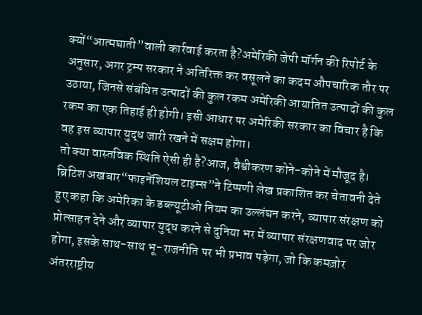क्यों“आत्मघाती”वाली कार्रवाई करता है?अमेरिकी जेपी मॉर्गन की रिपोर्ट के अनुसार, अगर ट्रम्प सरकार ने अतिरिक्त कर वसूलने का कदम औपचारिक तौर पर उठाया, जिनसे संबंधित उत्पादों की कुल रकम अमेरिकी आयातित उत्पादों की कुल रकम का एक तिहाई ही होगी। इसी आधार पर अमेरिकी सरकार का विचार है कि वह इस व्यापार युद्ध जारी रखने में सक्षम होगा।
तो क्या वास्तविक स्थिति ऐसी ही है?आज, वैश्वीकरण कोने-कोने में मौजूद है। ब्रिटिश अखबार“फाइनेंशियल टाइम्स”ने टिप्पणी लेख प्रकाशित कर चेतावनी देते हुए कहा कि अमेरिका के डब्ल्यूटीओ नियम का उल्लंघन करने, व्यापार संरक्षण को प्रोत्साहन देने और व्यापार युद्ध करने से दुनिया भर में व्यापार संरक्षणवाद पर जोर होगा, इसके साथ-साथ भू-राजनीति पर भी प्रभाव पड़ेगा, जो कि कमज़ोर अंतरराष्ट्रीय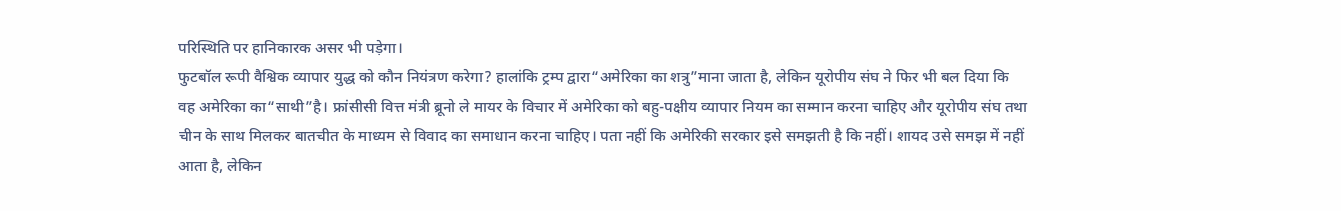परिस्थिति पर हानिकारक असर भी पड़ेगा।
फुटबॉल रूपी वैश्विक व्यापार युद्ध को कौन नियंत्रण करेगा? हालांकि ट्रम्प द्वारा“अमेरिका का शत्रु”माना जाता है, लेकिन यूरोपीय संघ ने फिर भी बल दिया कि वह अमेरिका का“साथी”है। फ्रांसीसी वित्त मंत्री ब्रूनो ले मायर के विचार में अमेरिका को बहु-पक्षीय व्यापार नियम का सम्मान करना चाहिए और यूरोपीय संघ तथा चीन के साथ मिलकर बातचीत के माध्यम से विवाद का समाधान करना चाहिए। पता नहीं कि अमेरिकी सरकार इसे समझती है कि नहीं। शायद उसे समझ में नहीं आता है, लेकिन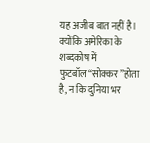यह अजीब बात नहीं है। क्योंकि अमेरिका के शब्दकोष में फुटबॉल“सोक्कर”होता है, न कि दुनिया भर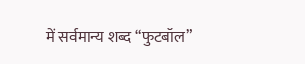में सर्वमान्य शब्द “फुटबॉल”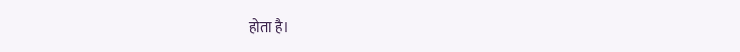होता है।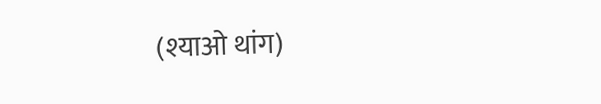(श्याओ थांग)